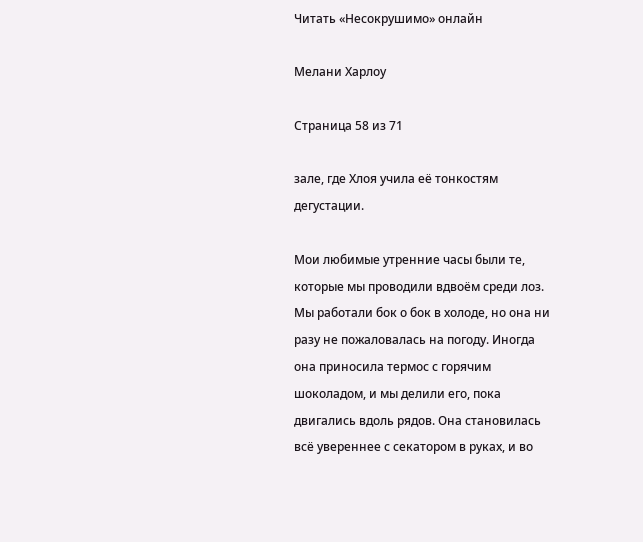Читать «Несокрушимо» онлайн

Мелани Харлоу

Страница 58 из 71

зале, где Хлоя учила её тонкостям дегустации.

Мои любимые утренние часы были те, которые мы проводили вдвоём среди лоз. Мы работали бок о бок в холоде, но она ни разу не пожаловалась на погоду. Иногда она приносила термос с горячим шоколадом, и мы делили его, пока двигались вдоль рядов. Она становилась всё увереннее с секатором в руках, и во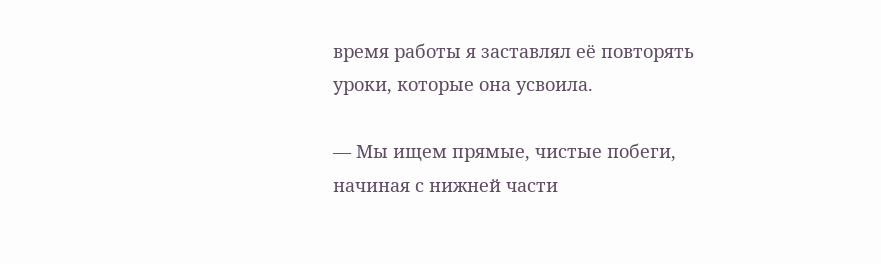время работы я заставлял её повторять уроки, которые она усвоила.

— Мы ищем прямые, чистые побеги, начиная с нижней части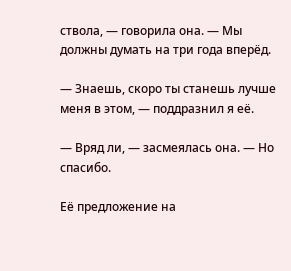ствола, — говорила она. — Мы должны думать на три года вперёд.

— Знаешь, скоро ты станешь лучше меня в этом, — поддразнил я её.

— Вряд ли, — засмеялась она. — Но спасибо.

Её предложение на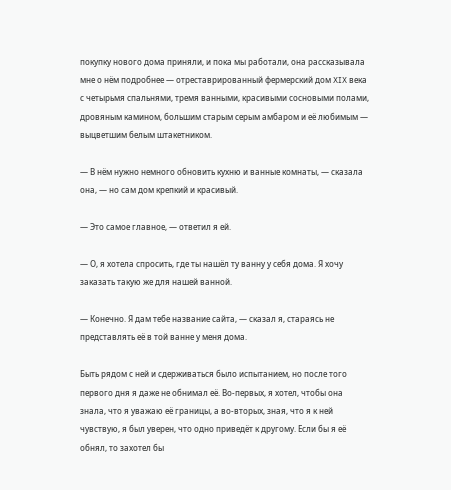покупку нового дома приняли, и пока мы работали, она рассказывала мне о нём подробнее — отреставрированный фермерский дом XIX века с четырьмя спальнями, тремя ванными, красивыми сосновыми полами, дровяным камином, большим старым серым амбаром и её любимым — выцветшим белым штакетником.

— В нём нужно немного обновить кухню и ванные комнаты, — сказала она, — но сам дом крепкий и красивый.

— Это самое главное, — ответил я ей.

— О, я хотела спросить, где ты нашёл ту ванну у себя дома. Я хочу заказать такую же для нашей ванной.

— Конечно. Я дам тебе название сайта, — сказал я, стараясь не представлять её в той ванне у меня дома.

Быть рядом с ней и сдерживаться было испытанием, но после того первого дня я даже не обнимал её. Во-первых, я хотел, чтобы она знала, что я уважаю её границы, а во-вторых, зная, что я к ней чувствую, я был уверен, что одно приведёт к другому. Если бы я её обнял, то захотел бы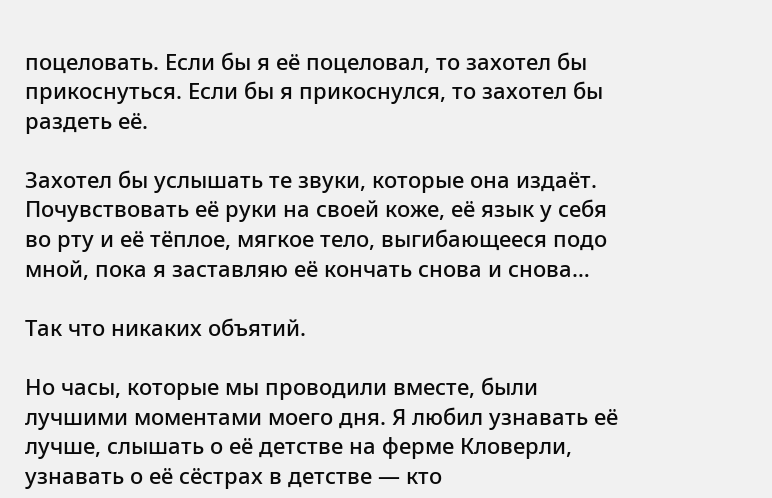поцеловать. Если бы я её поцеловал, то захотел бы прикоснуться. Если бы я прикоснулся, то захотел бы раздеть её.

Захотел бы услышать те звуки, которые она издаёт. Почувствовать её руки на своей коже, её язык у себя во рту и её тёплое, мягкое тело, выгибающееся подо мной, пока я заставляю её кончать снова и снова…

Так что никаких объятий.

Но часы, которые мы проводили вместе, были лучшими моментами моего дня. Я любил узнавать её лучше, слышать о её детстве на ферме Кловерли, узнавать о её сёстрах в детстве — кто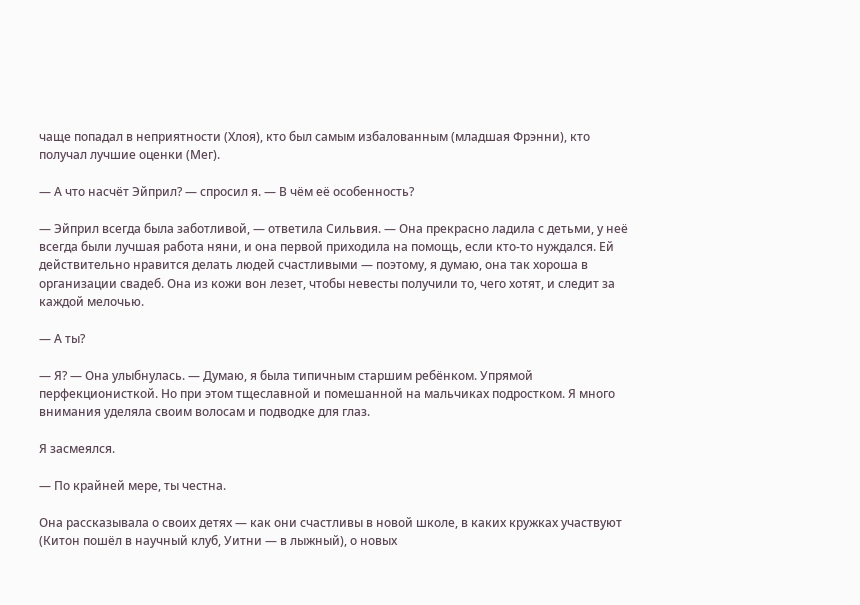чаще попадал в неприятности (Хлоя), кто был самым избалованным (младшая Фрэнни), кто получал лучшие оценки (Мег).

— А что насчёт Эйприл? — спросил я. — В чём её особенность?

— Эйприл всегда была заботливой, — ответила Сильвия. — Она прекрасно ладила с детьми, у неё всегда были лучшая работа няни, и она первой приходила на помощь, если кто-то нуждался. Ей действительно нравится делать людей счастливыми — поэтому, я думаю, она так хороша в организации свадеб. Она из кожи вон лезет, чтобы невесты получили то, чего хотят, и следит за каждой мелочью.

— А ты?

— Я? — Она улыбнулась. — Думаю, я была типичным старшим ребёнком. Упрямой перфекционисткой. Но при этом тщеславной и помешанной на мальчиках подростком. Я много внимания уделяла своим волосам и подводке для глаз.

Я засмеялся.

— По крайней мере, ты честна.

Она рассказывала о своих детях — как они счастливы в новой школе, в каких кружках участвуют (Китон пошёл в научный клуб, Уитни — в лыжный), о новых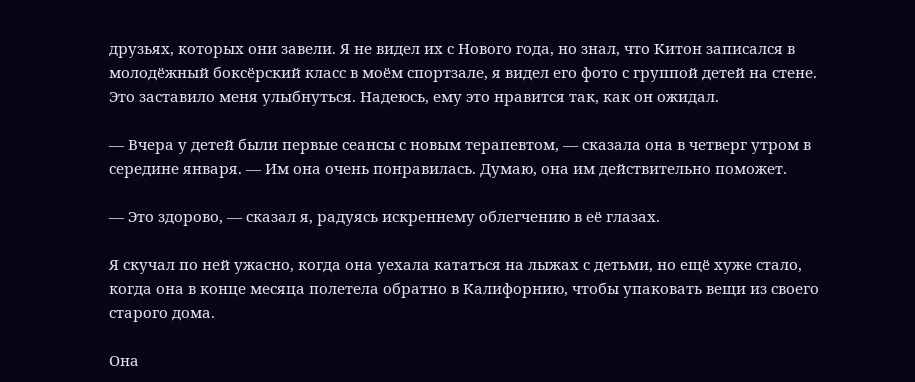друзьях, которых они завели. Я не видел их с Нового года, но знал, что Китон записался в молодёжный боксёрский класс в моём спортзале, я видел его фото с группой детей на стене. Это заставило меня улыбнуться. Надеюсь, ему это нравится так, как он ожидал.

— Вчера у детей были первые сеансы с новым терапевтом, — сказала она в четверг утром в середине января. — Им она очень понравилась. Думаю, она им действительно поможет.

— Это здорово, — сказал я, радуясь искреннему облегчению в её глазах.

Я скучал по ней ужасно, когда она уехала кататься на лыжах с детьми, но ещё хуже стало, когда она в конце месяца полетела обратно в Калифорнию, чтобы упаковать вещи из своего старого дома.

Она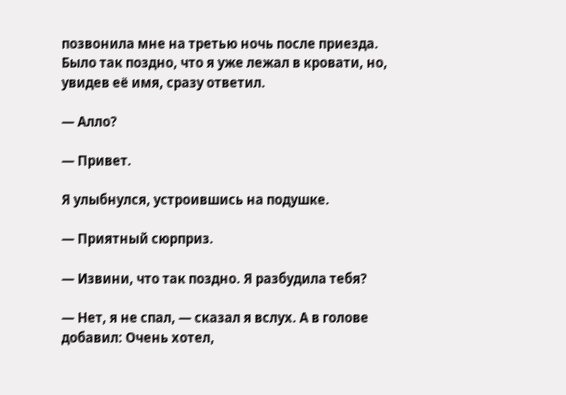позвонила мне на третью ночь после приезда. Было так поздно, что я уже лежал в кровати, но, увидев её имя, сразу ответил.

— Алло?

— Привет.

Я улыбнулся, устроившись на подушке.

— Приятный сюрприз.

— Извини, что так поздно. Я разбудила тебя?

— Нет, я не спал, — сказал я вслух. А в голове добавил: Очень хотел,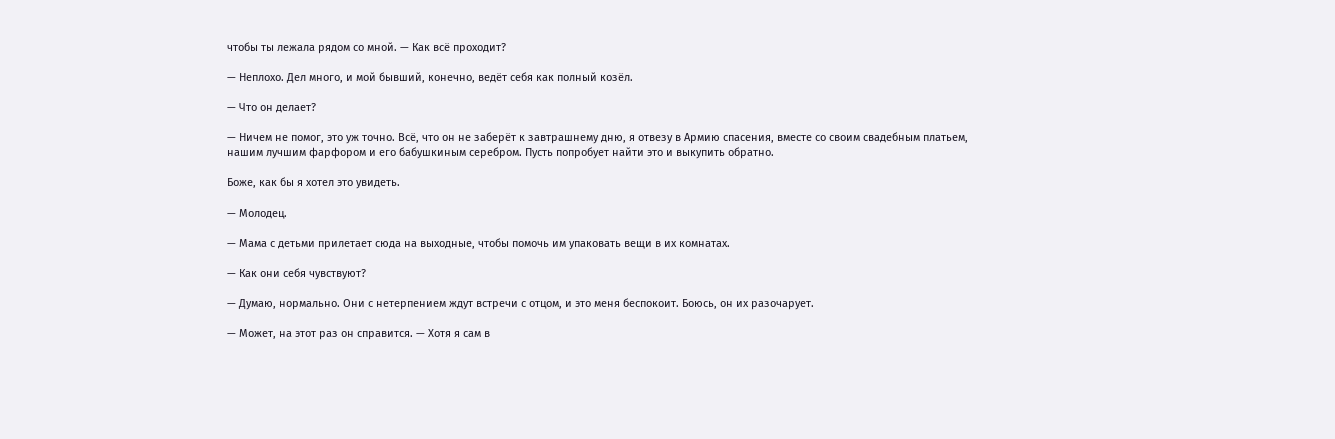чтобы ты лежала рядом со мной. — Как всё проходит?

— Неплохо. Дел много, и мой бывший, конечно, ведёт себя как полный козёл.

— Что он делает?

— Ничем не помог, это уж точно. Всё, что он не заберёт к завтрашнему дню, я отвезу в Армию спасения, вместе со своим свадебным платьем, нашим лучшим фарфором и его бабушкиным серебром. Пусть попробует найти это и выкупить обратно.

Боже, как бы я хотел это увидеть.

— Молодец.

— Мама с детьми прилетает сюда на выходные, чтобы помочь им упаковать вещи в их комнатах.

— Как они себя чувствуют?

— Думаю, нормально. Они с нетерпением ждут встречи с отцом, и это меня беспокоит. Боюсь, он их разочарует.

— Может, на этот раз он справится. — Хотя я сам в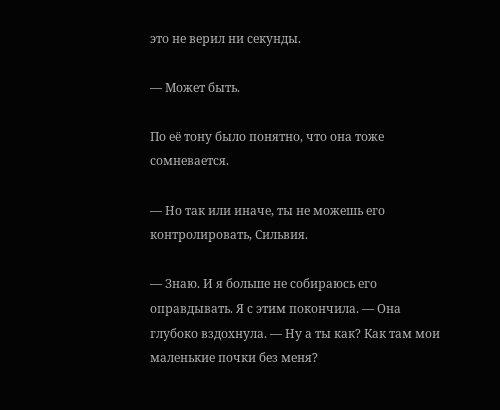это не верил ни секунды.

— Может быть.

По её тону было понятно, что она тоже сомневается.

— Но так или иначе, ты не можешь его контролировать, Сильвия.

— Знаю. И я больше не собираюсь его оправдывать. Я с этим покончила. — Она глубоко вздохнула. — Ну а ты как? Как там мои маленькие почки без меня?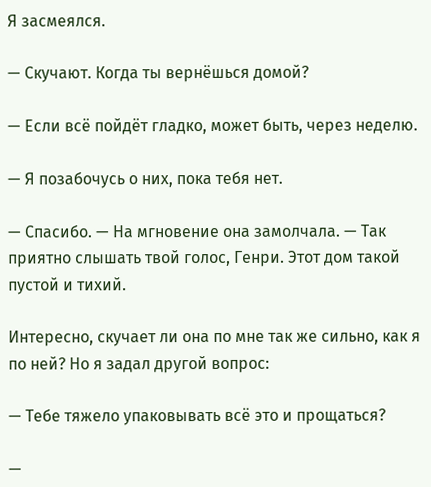Я засмеялся.

— Скучают. Когда ты вернёшься домой?

— Если всё пойдёт гладко, может быть, через неделю.

— Я позабочусь о них, пока тебя нет.

— Спасибо. — На мгновение она замолчала. — Так приятно слышать твой голос, Генри. Этот дом такой пустой и тихий.

Интересно, скучает ли она по мне так же сильно, как я по ней? Но я задал другой вопрос:

— Тебе тяжело упаковывать всё это и прощаться?

—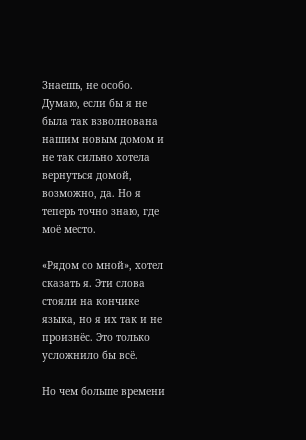Знаешь, не особо. Думаю, если бы я не была так взволнована нашим новым домом и не так сильно хотела вернуться домой, возможно, да. Но я теперь точно знаю, где моё место.

«Рядом со мной», хотел сказать я. Эти слова стояли на кончике языка, но я их так и не произнёс. Это только усложнило бы всё.

Но чем больше времени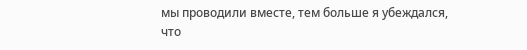мы проводили вместе, тем больше я убеждался, что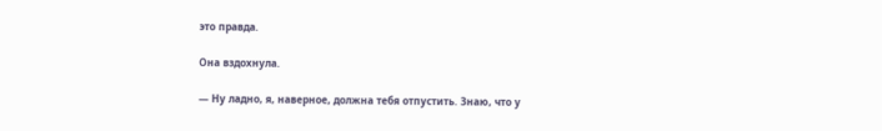это правда.

Она вздохнула.

— Ну ладно, я, наверное, должна тебя отпустить. Знаю, что у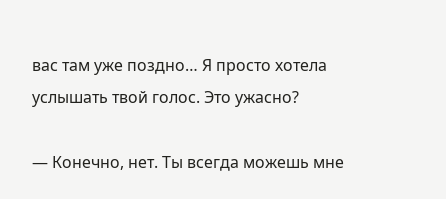вас там уже поздно… Я просто хотела услышать твой голос. Это ужасно?

— Конечно, нет. Ты всегда можешь мне